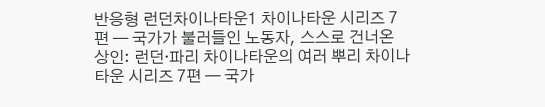반응형 런던차이나타운1 차이나타운 시리즈 7편 — 국가가 불러들인 노동자, 스스로 건너온 상인: 런던·파리 차이나타운의 여러 뿌리 차이나타운 시리즈 7편 — 국가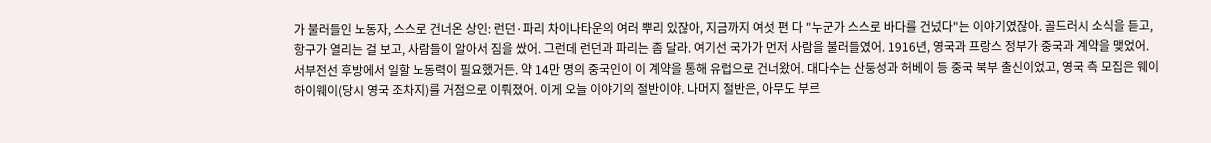가 불러들인 노동자, 스스로 건너온 상인: 런던·파리 차이나타운의 여러 뿌리 있잖아, 지금까지 여섯 편 다 "누군가 스스로 바다를 건넜다"는 이야기였잖아. 골드러시 소식을 듣고, 항구가 열리는 걸 보고, 사람들이 알아서 짐을 쌌어. 그런데 런던과 파리는 좀 달라. 여기선 국가가 먼저 사람을 불러들였어. 1916년, 영국과 프랑스 정부가 중국과 계약을 맺었어. 서부전선 후방에서 일할 노동력이 필요했거든. 약 14만 명의 중국인이 이 계약을 통해 유럽으로 건너왔어. 대다수는 산둥성과 허베이 등 중국 북부 출신이었고, 영국 측 모집은 웨이하이웨이(당시 영국 조차지)를 거점으로 이뤄졌어. 이게 오늘 이야기의 절반이야. 나머지 절반은, 아무도 부르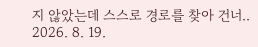지 않았는데 스스로 경로를 찾아 건너.. 2026. 8. 19.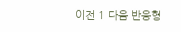이전 1 다음 반응형